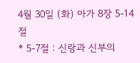4월 30일 (화) 아가 8장 5-14절
* 5-7절 : 신랑과 신부의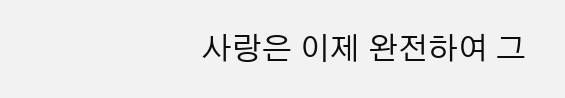사랑은 이제 완전하여 그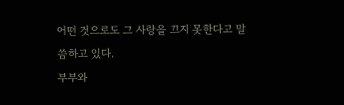어떤 것으로도 그 사랑을 끄지 못한다고 말씀하고 있다.
부부와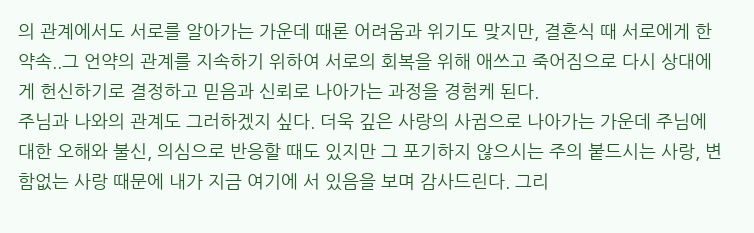의 관계에서도 서로를 알아가는 가운데 때론 어려움과 위기도 맞지만, 결혼식 때 서로에게 한 약속..그 언약의 관계를 지속하기 위하여 서로의 회복을 위해 애쓰고 죽어짐으로 다시 상대에게 헌신하기로 결정하고 믿음과 신뢰로 나아가는 과정을 경험케 된다.
주님과 나와의 관계도 그러하겠지 싶다. 더욱 깊은 사랑의 사귐으로 나아가는 가운데 주님에 대한 오해와 불신, 의심으로 반응할 때도 있지만 그 포기하지 않으시는 주의 붙드시는 사랑, 변함없는 사랑 때문에 내가 지금 여기에 서 있음을 보며 감사드린다. 그리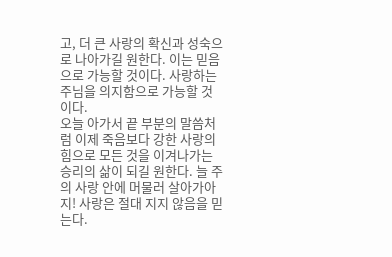고, 더 큰 사랑의 확신과 성숙으로 나아가길 원한다. 이는 믿음으로 가능할 것이다. 사랑하는 주님을 의지함으로 가능할 것이다.
오늘 아가서 끝 부분의 말씀처럼 이제 죽음보다 강한 사랑의 힘으로 모든 것을 이겨나가는 승리의 삶이 되길 원한다. 늘 주의 사랑 안에 머물러 살아가아지! 사랑은 절대 지지 않음을 믿는다.